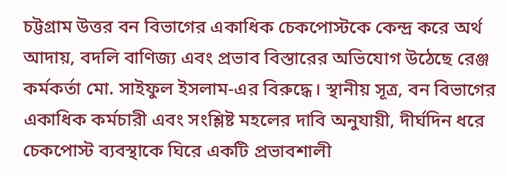চট্টগ্রাম উত্তর বন বিভাগের একাধিক চেকপোস্টকে কেন্দ্র করে অর্থ আদায়, বদলি বাণিজ্য এবং প্রভাব বিস্তারের অভিযোগ উঠেছে রেঞ্জ কর্মকর্তা মো. সাইফুল ইসলাম-এর বিরুদ্ধে। স্থানীয় সূত্র, বন বিভাগের একাধিক কর্মচারী এবং সংশ্লিষ্ট মহলের দাবি অনুযায়ী, দীর্ঘদিন ধরে চেকপোস্ট ব্যবস্থাকে ঘিরে একটি প্রভাবশালী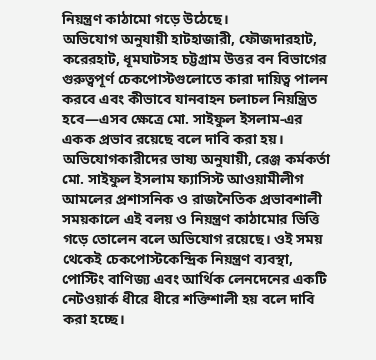নিয়ন্ত্রণ কাঠামো গড়ে উঠেছে।
অভিযোগ অনুযায়ী হাটহাজারী, ফৌজদারহাট, করেরহাট, ধূমঘাটসহ চট্টগ্রাম উত্তর বন বিভাগের গুরুত্বপূর্ণ চেকপোস্টগুলোতে কারা দায়িত্ব পালন করবে এবং কীভাবে যানবাহন চলাচল নিয়ন্ত্রিত হবে—এসব ক্ষেত্রে মো. সাইফুল ইসলাম-এর একক প্রভাব রয়েছে বলে দাবি করা হয়।
অভিযোগকারীদের ভাষ্য অনুযায়ী, রেঞ্জ কর্মকর্তা মো. সাইফুল ইসলাম ফ্যাসিস্ট আওয়ামীলীগ আমলের প্রশাসনিক ও রাজনৈতিক প্রভাবশালী সময়কালে এই বলয় ও নিয়ন্ত্রণ কাঠামোর ভিত্তি গড়ে তোলেন বলে অভিযোগ রয়েছে। ওই সময় থেকেই চেকপোস্টকেন্দ্রিক নিয়ন্ত্রণ ব্যবস্থা, পোস্টিং বাণিজ্য এবং আর্থিক লেনদেনের একটি নেটওয়ার্ক ধীরে ধীরে শক্তিশালী হয় বলে দাবি করা হচ্ছে।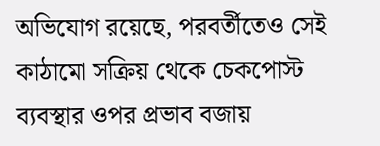অভিযোগ রয়েছে, পরবর্তীতেও সেই কাঠামো সক্রিয় থেকে চেকপোস্ট ব্যবস্থার ওপর প্রভাব বজায়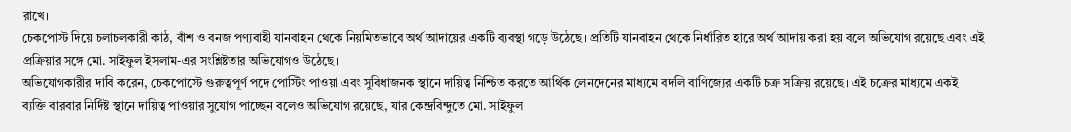রাখে।
চেকপোস্ট দিয়ে চলাচলকারী কাঠ, বাঁশ ও বনজ পণ্যবাহী যানবাহন থেকে নিয়মিতভাবে অর্থ আদায়ের একটি ব্যবস্থা গড়ে উঠেছে। প্রতিটি যানবাহন থেকে নির্ধারিত হারে অর্থ আদায় করা হয় বলে অভিযোগ রয়েছে এবং এই প্রক্রিয়ার সঙ্গে মো. সাইফুল ইসলাম-এর সংশ্লিষ্টতার অভিযোগও উঠেছে।
অভিযোগকারীর দাবি করেন, চেকপোস্টে গুরুত্বপূর্ণ পদে পোস্টিং পাওয়া এবং সুবিধাজনক স্থানে দায়িত্ব নিশ্চিত করতে আর্থিক লেনদেনের মাধ্যমে বদলি বাণিজ্যের একটি চক্র সক্রিয় রয়েছে। এই চক্রের মাধ্যমে একই ব্যক্তি বারবার নির্দিষ্ট স্থানে দায়িত্ব পাওয়ার সুযোগ পাচ্ছেন বলেও অভিযোগ রয়েছে, যার কেন্দ্রবিন্দুতে মো. সাইফুল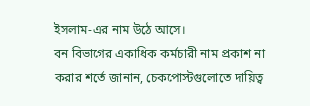ইসলাম-এর নাম উঠে আসে।
বন বিভাগের একাধিক কর্মচারী নাম প্রকাশ না করার শর্তে জানান, চেকপোস্টগুলোতে দায়িত্ব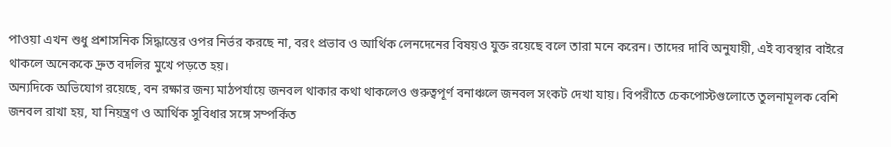পাওয়া এখন শুধু প্রশাসনিক সিদ্ধান্তের ওপর নির্ভর করছে না, বরং প্রভাব ও আর্থিক লেনদেনের বিষয়ও যুক্ত রয়েছে বলে তারা মনে করেন। তাদের দাবি অনুযায়ী, এই ব্যবস্থার বাইরে থাকলে অনেককে দ্রুত বদলির মুখে পড়তে হয়।
অন্যদিকে অভিযোগ রয়েছে, বন রক্ষার জন্য মাঠপর্যায়ে জনবল থাকার কথা থাকলেও গুরুত্বপূর্ণ বনাঞ্চলে জনবল সংকট দেখা যায়। বিপরীতে চেকপোস্টগুলোতে তুলনামূলক বেশি জনবল রাখা হয়, যা নিয়ন্ত্রণ ও আর্থিক সুবিধার সঙ্গে সম্পর্কিত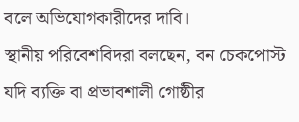বলে অভিযোগকারীদের দাবি।
স্থানীয় পরিবেশবিদরা বলছেন, বন চেকপোস্ট যদি ব্যক্তি বা প্রভাবশালী গোষ্ঠীর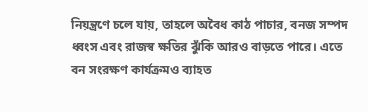নিয়ন্ত্রণে চলে যায়, তাহলে অবৈধ কাঠ পাচার, বনজ সম্পদ ধ্বংস এবং রাজস্ব ক্ষতির ঝুঁকি আরও বাড়তে পারে। এতে বন সংরক্ষণ কার্যক্রমও ব্যাহত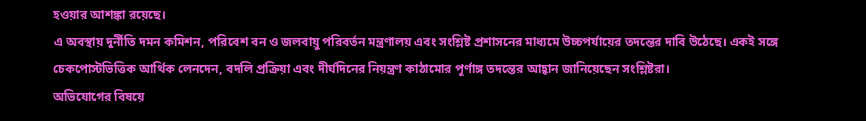হওয়ার আশঙ্কা রয়েছে।
এ অবস্থায় দুর্নীতি দমন কমিশন, পরিবেশ বন ও জলবায়ু পরিবর্তন মন্ত্রণালয় এবং সংশ্লিষ্ট প্রশাসনের মাধ্যমে উচ্চপর্যায়ের তদন্তের দাবি উঠেছে। একই সঙ্গে চেকপোস্টভিত্তিক আর্থিক লেনদেন, বদলি প্রক্রিয়া এবং দীর্ঘদিনের নিয়ন্ত্রণ কাঠামোর পূর্ণাঙ্গ তদন্তের আহ্বান জানিয়েছেন সংশ্লিষ্টরা।
অভিযোগের বিষয়ে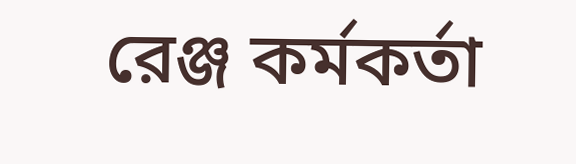রেঞ্জ কর্মকর্তা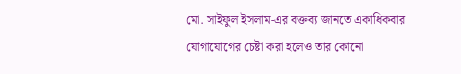মো. সাইফুল ইসলাম-এর বক্তব্য জানতে একাধিকবার যোগাযোগের চেষ্টা করা হলেও তার কোনো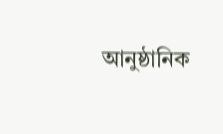আনুষ্ঠানিক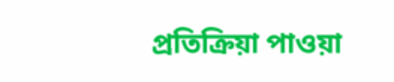প্রতিক্রিয়া পাওয়া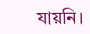যায়নি।